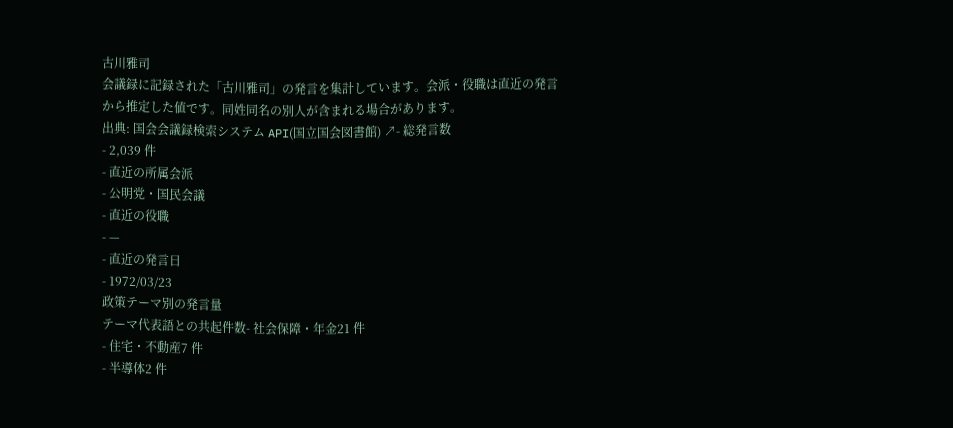古川雅司
会議録に記録された「古川雅司」の発言を集計しています。会派・役職は直近の発言から推定した値です。同姓同名の別人が含まれる場合があります。
出典: 国会会議録検索システム API(国立国会図書館) ↗- 総発言数
- 2,039 件
- 直近の所属会派
- 公明党・国民会議
- 直近の役職
- —
- 直近の発言日
- 1972/03/23
政策テーマ別の発言量
テーマ代表語との共起件数- 社会保障・年金21 件
- 住宅・不動産7 件
- 半導体2 件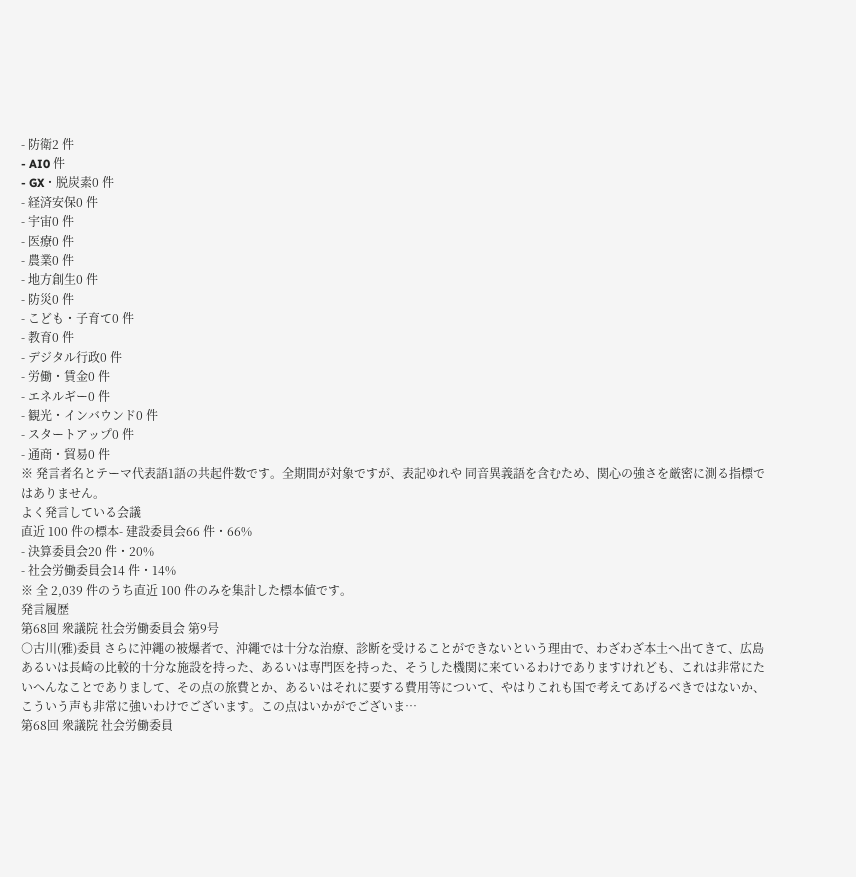- 防衛2 件
- AI0 件
- GX・脱炭素0 件
- 経済安保0 件
- 宇宙0 件
- 医療0 件
- 農業0 件
- 地方創生0 件
- 防災0 件
- こども・子育て0 件
- 教育0 件
- デジタル行政0 件
- 労働・賃金0 件
- エネルギー0 件
- 観光・インバウンド0 件
- スタートアップ0 件
- 通商・貿易0 件
※ 発言者名とテーマ代表語1語の共起件数です。全期間が対象ですが、表記ゆれや 同音異義語を含むため、関心の強さを厳密に測る指標ではありません。
よく発言している会議
直近 100 件の標本- 建設委員会66 件・66%
- 決算委員会20 件・20%
- 社会労働委員会14 件・14%
※ 全 2,039 件のうち直近 100 件のみを集計した標本値です。
発言履歴
第68回 衆議院 社会労働委員会 第9号
○古川(雅)委員 さらに沖繩の被爆者で、沖繩では十分な治療、診断を受けることができないという理由で、わざわざ本土へ出てきて、広島あるいは長崎の比較的十分な施設を持った、あるいは専門医を持った、そうした機関に来ているわけでありますけれども、これは非常にたいへんなことでありまして、その点の旅費とか、あるいはそれに要する費用等について、やはりこれも国で考えてあげるべきではないか、こういう声も非常に強いわけでございます。この点はいかがでございま…
第68回 衆議院 社会労働委員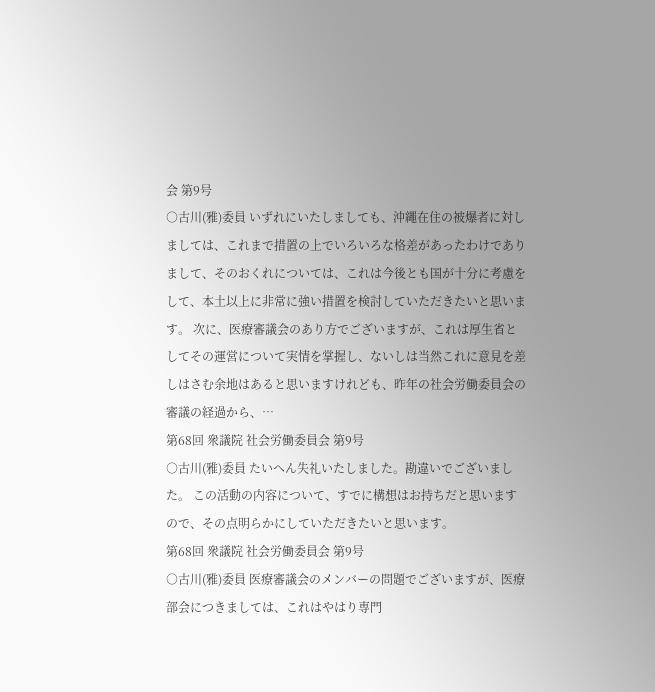会 第9号
○古川(雅)委員 いずれにいたしましても、沖繩在住の被爆者に対しましては、これまで措置の上でいろいろな格差があったわけでありまして、そのおくれについては、これは今後とも国が十分に考慮をして、本土以上に非常に強い措置を検討していただきたいと思います。 次に、医療審議会のあり方でございますが、これは厚生省としてその運営について実情を掌握し、ないしは当然これに意見を差しはさむ余地はあると思いますけれども、昨年の社会労働委員会の審議の経過から、…
第68回 衆議院 社会労働委員会 第9号
○古川(雅)委員 たいへん失礼いたしました。勘違いでございました。 この活動の内容について、すでに構想はお持ちだと思いますので、その点明らかにしていただきたいと思います。
第68回 衆議院 社会労働委員会 第9号
○古川(雅)委員 医療審議会のメンバーの問題でございますが、医療部会につきましては、これはやはり専門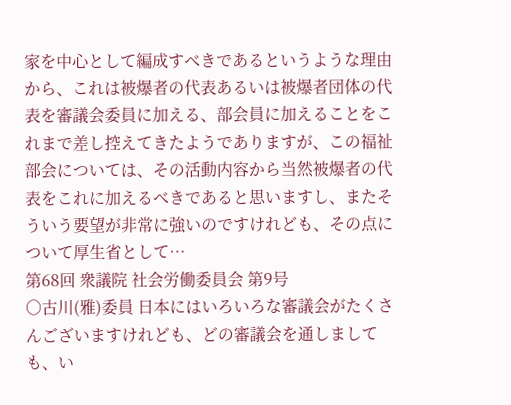家を中心として編成すべきであるというような理由から、これは被爆者の代表あるいは被爆者団体の代表を審議会委員に加える、部会員に加えることをこれまで差し控えてきたようでありますが、この福祉部会については、その活動内容から当然被爆者の代表をこれに加えるべきであると思いますし、またそういう要望が非常に強いのですけれども、その点について厚生省として…
第68回 衆議院 社会労働委員会 第9号
○古川(雅)委員 日本にはいろいろな審議会がたくさんございますけれども、どの審議会を通しましても、い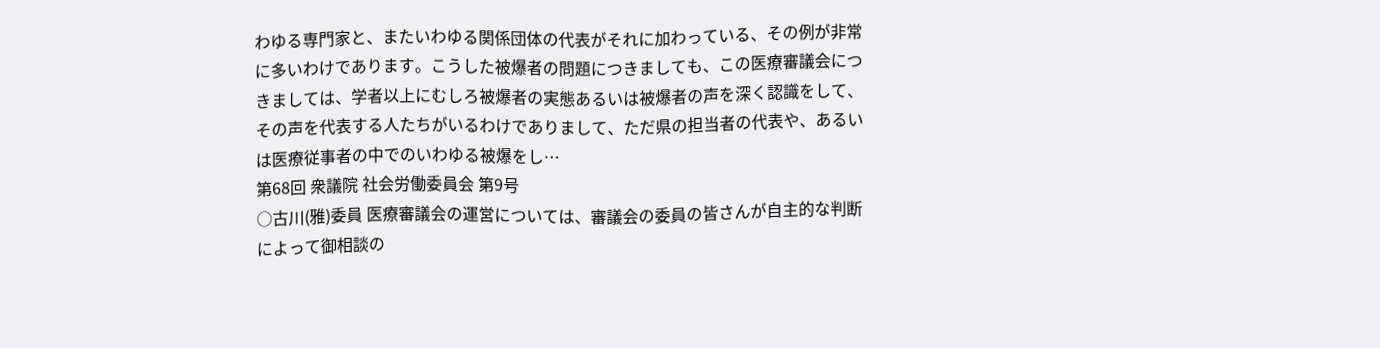わゆる専門家と、またいわゆる関係団体の代表がそれに加わっている、その例が非常に多いわけであります。こうした被爆者の問題につきましても、この医療審議会につきましては、学者以上にむしろ被爆者の実態あるいは被爆者の声を深く認識をして、その声を代表する人たちがいるわけでありまして、ただ県の担当者の代表や、あるいは医療従事者の中でのいわゆる被爆をし…
第68回 衆議院 社会労働委員会 第9号
○古川(雅)委員 医療審議会の運営については、審議会の委員の皆さんが自主的な判断によって御相談の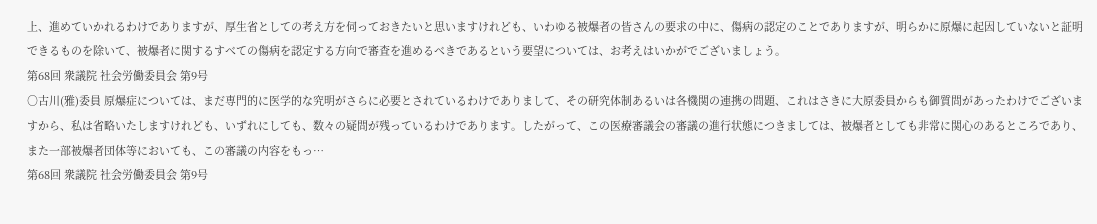上、進めていかれるわけでありますが、厚生省としての考え方を伺っておきたいと思いますけれども、いわゆる被爆者の皆さんの要求の中に、傷病の認定のことでありますが、明らかに原爆に起因していないと証明できるものを除いて、被爆者に関するすべての傷病を認定する方向で審査を進めるべきであるという要望については、お考えはいかがでございましょう。
第68回 衆議院 社会労働委員会 第9号
○古川(雅)委員 原爆症については、まだ専門的に医学的な究明がさらに必要とされているわけでありまして、その研究体制あるいは各機関の連携の問題、これはさきに大原委員からも御質問があったわけでございますから、私は省略いたしますけれども、いずれにしても、数々の疑問が残っているわけであります。したがって、この医療審議会の審議の進行状態につきましては、被爆者としても非常に関心のあるところであり、また一部被爆者団体等においても、この審議の内容をもっ…
第68回 衆議院 社会労働委員会 第9号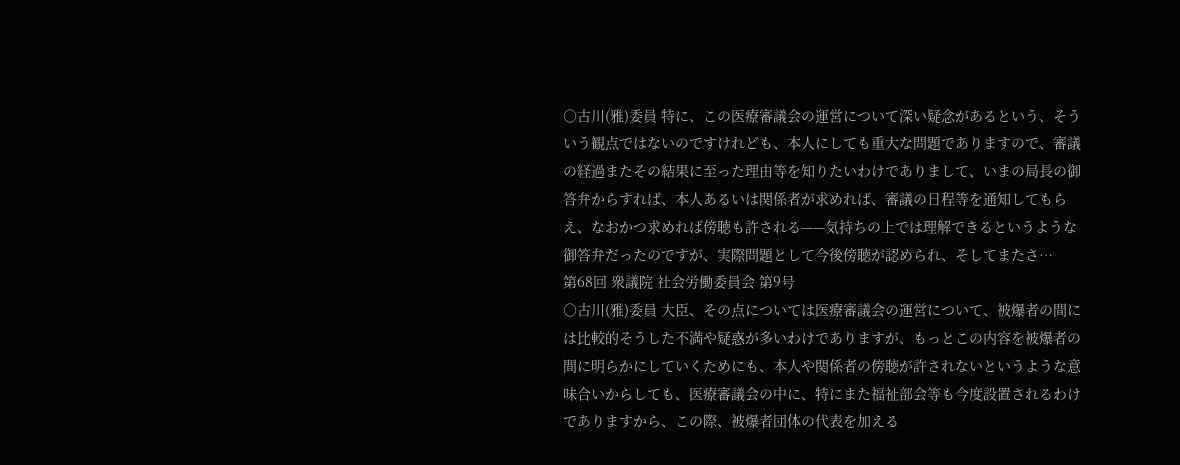○古川(雅)委員 特に、この医療審議会の運営について深い疑念があるという、そういう観点ではないのですけれども、本人にしても重大な問題でありますので、審議の経過またその結果に至った理由等を知りたいわけでありまして、いまの局長の御答弁からすれば、本人あるいは関係者が求めれば、審議の日程等を通知してもらえ、なおかつ求めれば傍聴も許される——気持ちの上では理解できるというような御答弁だったのですが、実際問題として今後傍聴が認められ、そしてまたさ…
第68回 衆議院 社会労働委員会 第9号
○古川(雅)委員 大臣、その点については医療審議会の運営について、被爆者の間には比較的そうした不満や疑惑が多いわけでありますが、もっとこの内容を被爆者の間に明らかにしていくためにも、本人や関係者の傍聴が許されないというような意味合いからしても、医療審議会の中に、特にまた福祉部会等も今度設置されるわけでありますから、この際、被爆者団体の代表を加える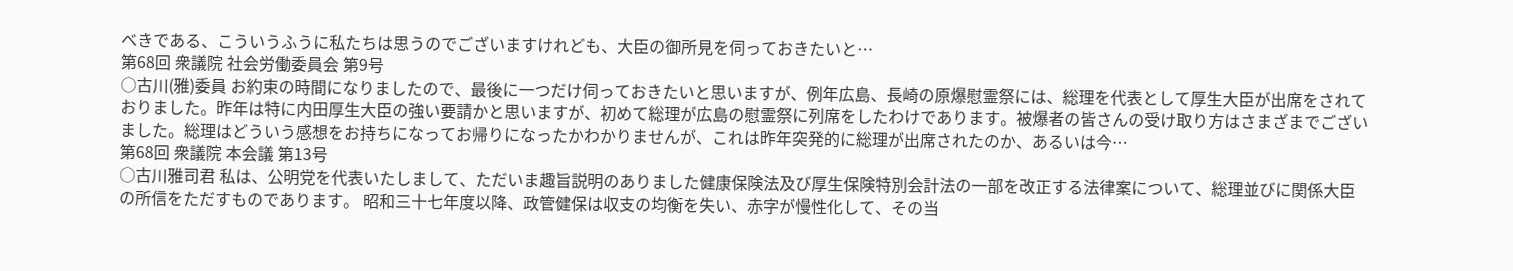べきである、こういうふうに私たちは思うのでございますけれども、大臣の御所見を伺っておきたいと…
第68回 衆議院 社会労働委員会 第9号
○古川(雅)委員 お約束の時間になりましたので、最後に一つだけ伺っておきたいと思いますが、例年広島、長崎の原爆慰霊祭には、総理を代表として厚生大臣が出席をされておりました。昨年は特に内田厚生大臣の強い要請かと思いますが、初めて総理が広島の慰霊祭に列席をしたわけであります。被爆者の皆さんの受け取り方はさまざまでございました。総理はどういう感想をお持ちになってお帰りになったかわかりませんが、これは昨年突発的に総理が出席されたのか、あるいは今…
第68回 衆議院 本会議 第13号
○古川雅司君 私は、公明党を代表いたしまして、ただいま趣旨説明のありました健康保険法及び厚生保険特別会計法の一部を改正する法律案について、総理並びに関係大臣の所信をただすものであります。 昭和三十七年度以降、政管健保は収支の均衡を失い、赤字が慢性化して、その当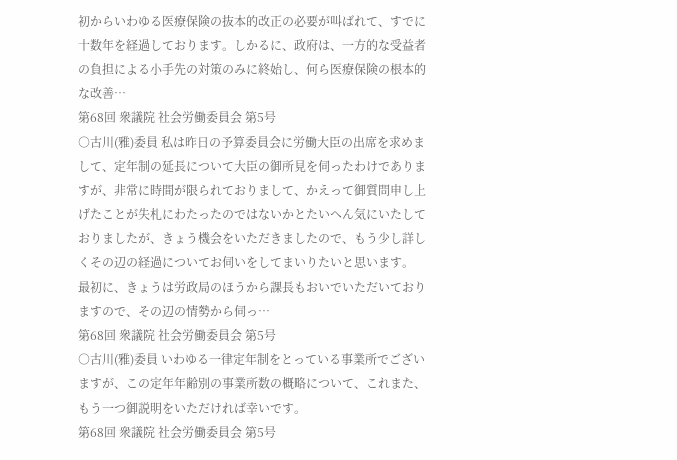初からいわゆる医療保険の抜本的改正の必要が叫ばれて、すでに十数年を経過しております。しかるに、政府は、一方的な受益者の負担による小手先の対策のみに終始し、何ら医療保険の根本的な改善…
第68回 衆議院 社会労働委員会 第5号
○古川(雅)委員 私は昨日の予算委員会に労働大臣の出席を求めまして、定年制の延長について大臣の御所見を伺ったわけでありますが、非常に時間が限られておりまして、かえって御質問申し上げたことが失札にわたったのではないかとたいへん気にいたしておりましたが、きょう機会をいただきましたので、もう少し詳しくその辺の経過についてお伺いをしてまいりたいと思います。 最初に、きょうは労政局のほうから課長もおいでいただいておりますので、その辺の情勢から伺っ…
第68回 衆議院 社会労働委員会 第5号
○古川(雅)委員 いわゆる一律定年制をとっている事業所でございますが、この定年年齢別の事業所数の概略について、これまた、もう一つ御説明をいただければ幸いです。
第68回 衆議院 社会労働委員会 第5号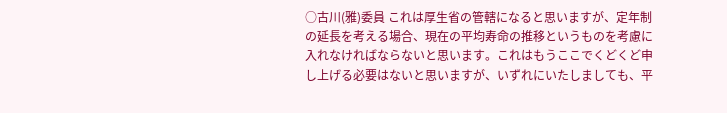○古川(雅)委員 これは厚生省の管轄になると思いますが、定年制の延長を考える場合、現在の平均寿命の推移というものを考慮に入れなければならないと思います。これはもうここでくどくど申し上げる必要はないと思いますが、いずれにいたしましても、平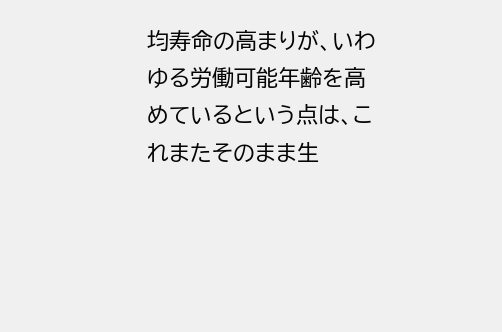均寿命の高まりが、いわゆる労働可能年齢を高めているという点は、これまたそのまま生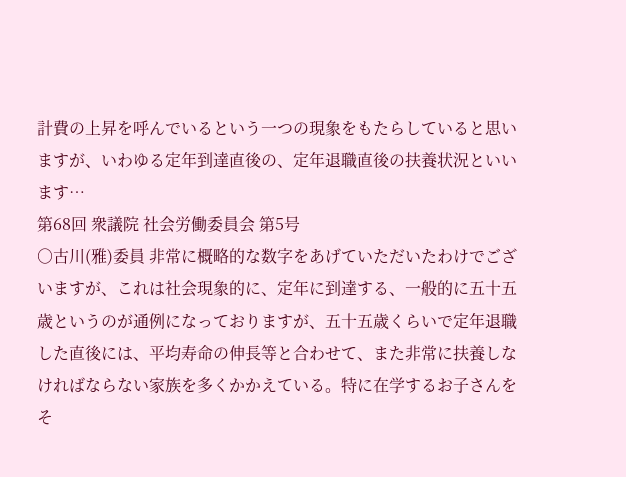計費の上昇を呼んでいるという一つの現象をもたらしていると思いますが、いわゆる定年到達直後の、定年退職直後の扶養状況といいます…
第68回 衆議院 社会労働委員会 第5号
○古川(雅)委員 非常に概略的な数字をあげていただいたわけでございますが、これは社会現象的に、定年に到達する、一般的に五十五歳というのが通例になっておりますが、五十五歳くらいで定年退職した直後には、平均寿命の伸長等と合わせて、また非常に扶養しなければならない家族を多くかかえている。特に在学するお子さんをそ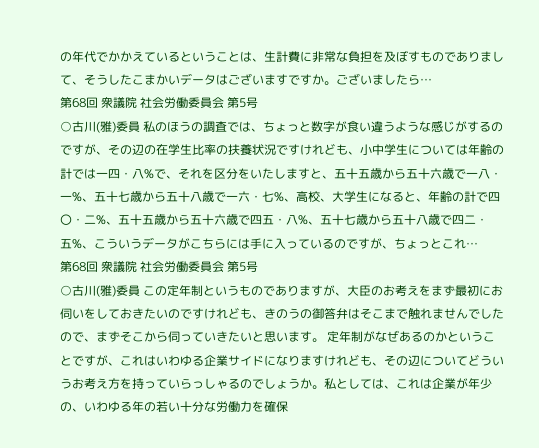の年代でかかえているということは、生計費に非常な負担を及ぼすものでありまして、そうしたこまかいデータはございますですか。ございましたら…
第68回 衆議院 社会労働委員会 第5号
○古川(雅)委員 私のほうの調査では、ちょっと数字が食い違うような感じがするのですが、その辺の在学生比率の扶養状況ですけれども、小中学生については年齢の計では一四・八%で、それを区分をいたしますと、五十五歳から五十六歳で一八・一%、五十七歳から五十八歳で一六・七%、高校、大学生になると、年齢の計で四〇・二%、五十五歳から五十六歳で四五・八%、五十七歳から五十八歳で四二・五%、こういうデータがこちらには手に入っているのですが、ちょっとこれ…
第68回 衆議院 社会労働委員会 第5号
○古川(雅)委員 この定年制というものでありますが、大臣のお考えをまず最初にお伺いをしておきたいのですけれども、きのうの御答弁はそこまで触れませんでしたので、まずそこから伺っていきたいと思います。 定年制がなぜあるのかということですが、これはいわゆる企業サイドになりますけれども、その辺についてどういうお考え方を持っていらっしゃるのでしょうか。私としては、これは企業が年少の、いわゆる年の若い十分な労働力を確保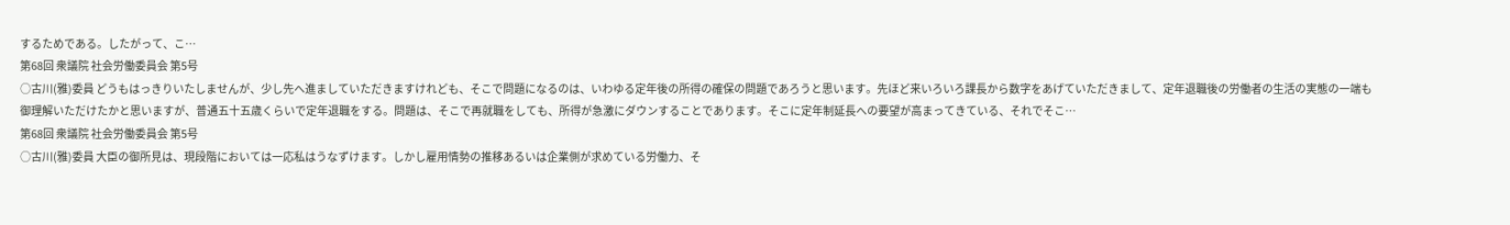するためである。したがって、こ…
第68回 衆議院 社会労働委員会 第5号
○古川(雅)委員 どうもはっきりいたしませんが、少し先へ進ましていただきますけれども、そこで問題になるのは、いわゆる定年後の所得の確保の問題であろうと思います。先ほど来いろいろ課長から数字をあげていただきまして、定年退職後の労働者の生活の実態の一端も御理解いただけたかと思いますが、普通五十五歳くらいで定年退職をする。問題は、そこで再就職をしても、所得が急激にダウンすることであります。そこに定年制延長への要望が高まってきている、それでそこ…
第68回 衆議院 社会労働委員会 第5号
○古川(雅)委員 大臣の御所見は、現段階においては一応私はうなずけます。しかし雇用情勢の推移あるいは企業側が求めている労働力、そ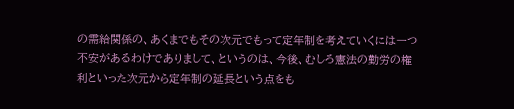の需給関係の、あくまでもその次元でもって定年制を考えていくには一つ不安があるわけでありまして、というのは、今後、むしろ憲法の勤労の権利といった次元から定年制の延長という点をも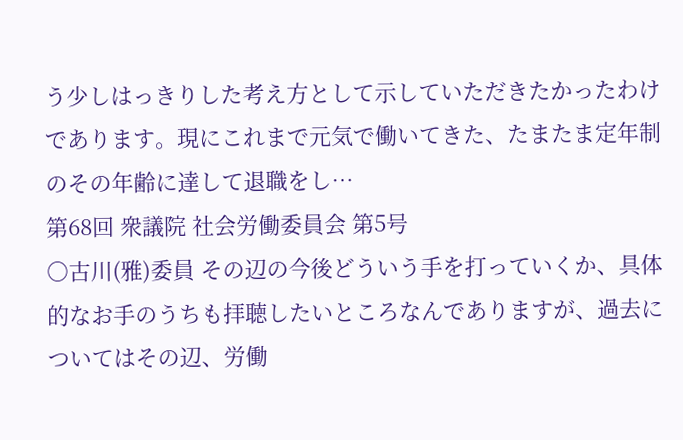う少しはっきりした考え方として示していただきたかったわけであります。現にこれまで元気で働いてきた、たまたま定年制のその年齢に達して退職をし…
第68回 衆議院 社会労働委員会 第5号
○古川(雅)委員 その辺の今後どういう手を打っていくか、具体的なお手のうちも拝聴したいところなんでありますが、過去についてはその辺、労働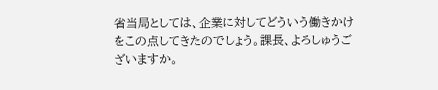省当局としては、企業に対してどういう働きかけをこの点してきたのでしょう。課長、よろしゅうございますか。